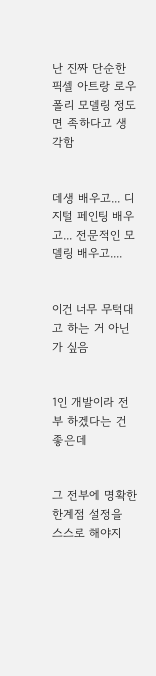난 진짜 단순한 픽셀 아트랑 로우 폴리 모델링 정도면 족하다고 생각함


데생 배우고... 디지털 페인팅 배우고... 전문적인 모델링 배우고....


이건 너무 무턱대고 하는 거 아닌가 싶음


1인 개발이라 전부 하겠다는 건 좋은데


그 전부에 명확한 한계점 설정을 스스로 해야지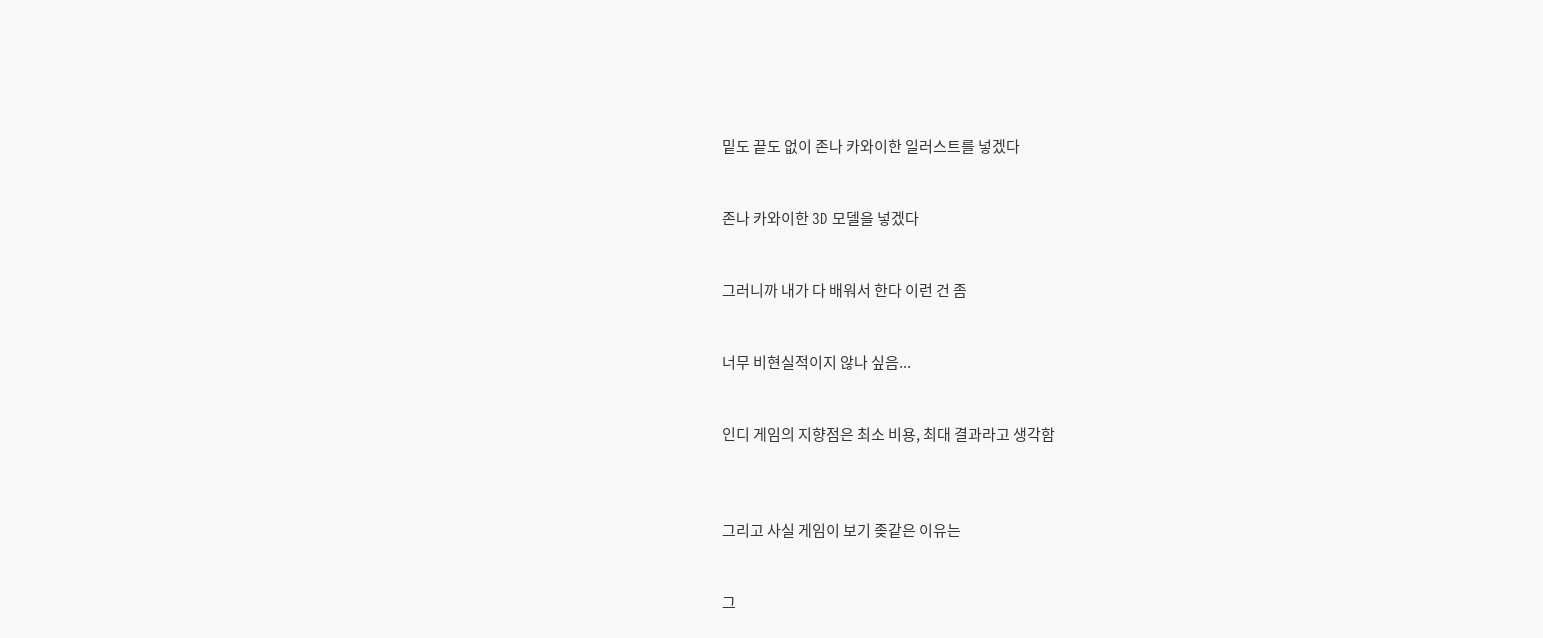밑도 끝도 없이 존나 카와이한 일러스트를 넣겠다


존나 카와이한 3D 모델을 넣겠다


그러니까 내가 다 배워서 한다 이런 건 좀


너무 비현실적이지 않나 싶음...


인디 게임의 지향점은 최소 비용, 최대 결과라고 생각함



그리고 사실 게임이 보기 좆같은 이유는


그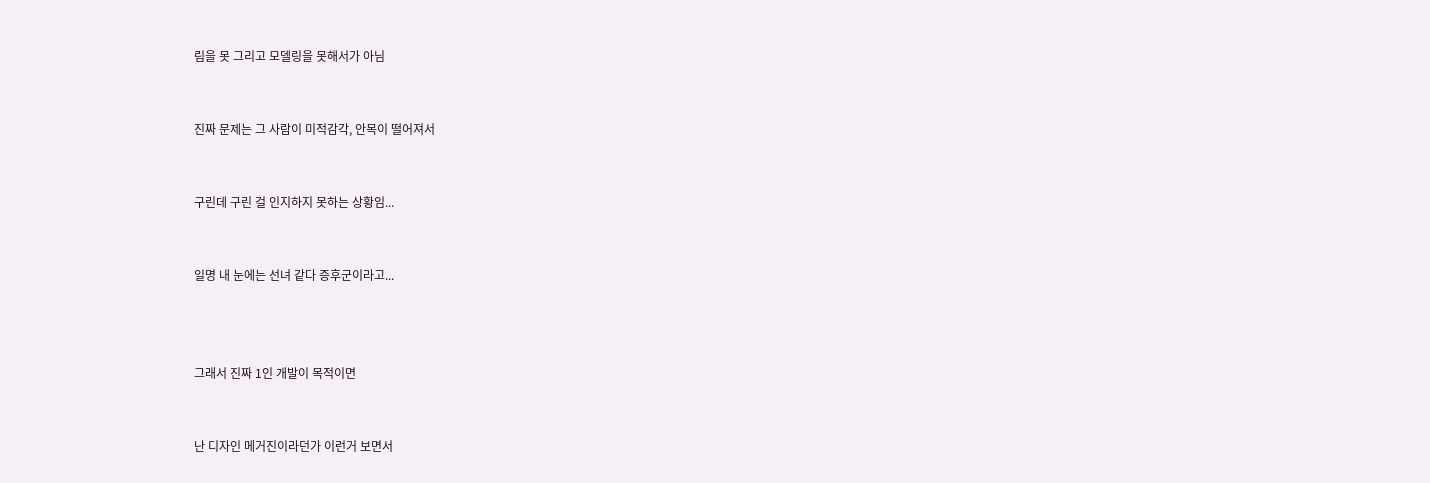림을 못 그리고 모델링을 못해서가 아님


진짜 문제는 그 사람이 미적감각, 안목이 떨어져서


구린데 구린 걸 인지하지 못하는 상황임...


일명 내 눈에는 선녀 같다 증후군이라고...



그래서 진짜 1인 개발이 목적이면


난 디자인 메거진이라던가 이런거 보면서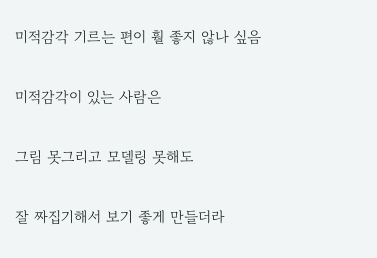미적감각 기르는 편이 훨 좋지 않나 싶음


미적감각이 있는 사람은


그림 못그리고 모델링 못해도


잘 짜집기해서 보기 좋게 만들더라